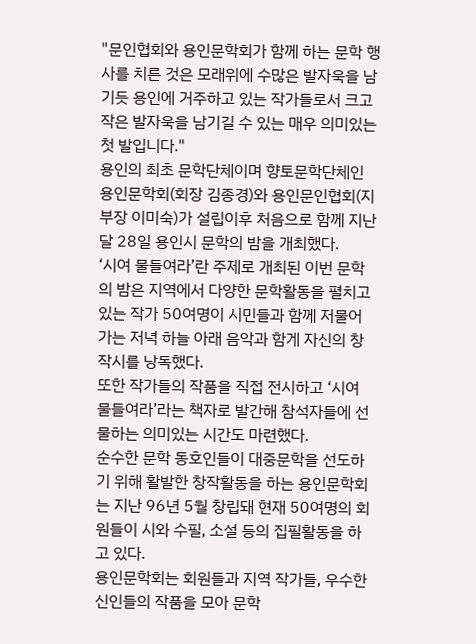"문인협회와 용인문학회가 함께 하는 문학 행사를 치른 것은 모래위에 수많은 발자욱을 남기듯 용인에 거주하고 있는 작가들로서 크고 작은 발자욱을 남기길 수 있는 매우 의미있는 첫 발입니다."
용인의 최초 문학단체이며 향토문학단체인 용인문학회(회장 김종경)와 용인문인협회(지부장 이미숙)가 설립이후 처음으로 함께 지난달 28일 용인시 문학의 밤을 개최했다.
‘시여 물들여라’란 주제로 개최된 이번 문학의 밤은 지역에서 다양한 문학활동을 펼치고 있는 작가 50여명이 시민들과 함께 저물어 가는 저녁 하늘 아래 음악과 함게 자신의 창작시를 낭독했다.
또한 작가들의 작품을 직접 전시하고 ‘시여 물들여라’라는 책자로 발간해 참석자들에 선물하는 의미있는 시간도 마련했다.
순수한 문학 동호인들이 대중문학을 선도하기 위해 활발한 창작활동을 하는 용인문학회는 지난 96년 5월 창립돼 현재 50여명의 회원들이 시와 수필, 소설 등의 집필활동을 하고 있다.
용인문학회는 회원들과 지역 작가들, 우수한 신인들의 작품을 모아 문학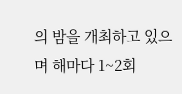의 밤을 개최하고 있으며 해마다 1~2회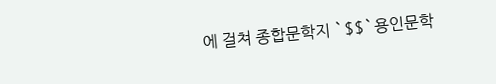에 걸쳐 종합문학지 `$$`용인문학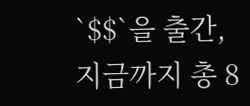`$$`을 출간, 지금까지 총 8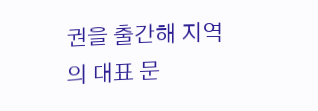권을 출간해 지역의 대표 문